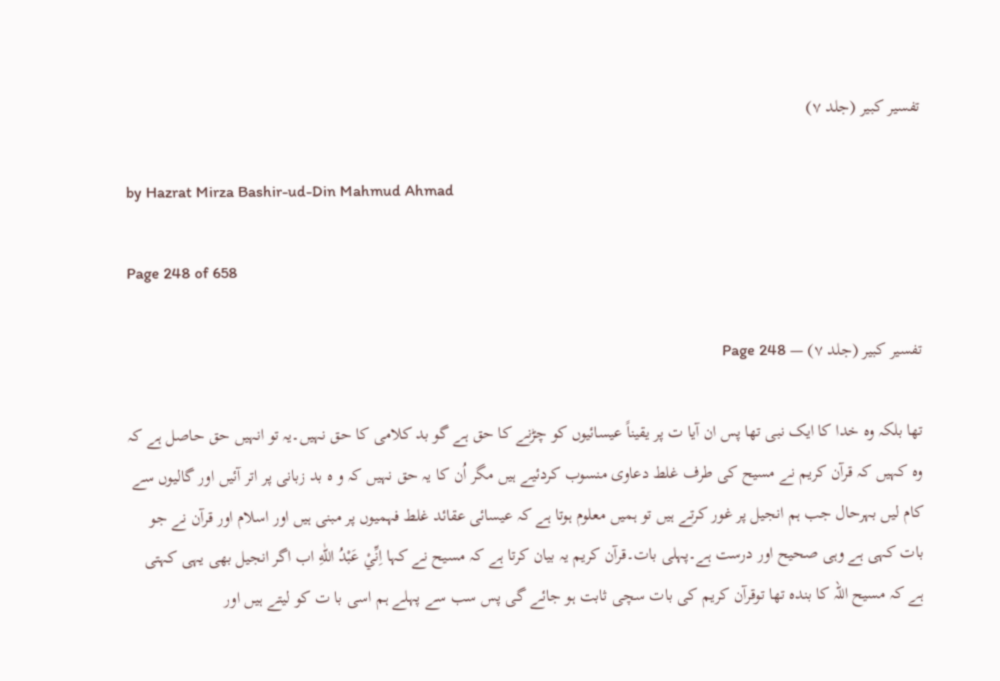تفسیر کبیر (جلد ۷)

by Hazrat Mirza Bashir-ud-Din Mahmud Ahmad

Page 248 of 658

تفسیر کبیر (جلد ۷) — Page 248

تھا بلکہ وہ خدا کا ایک نبی تھا پس ان آیا ت پر یقیناً عیسائیوں کو چڑنے کا حق ہے گو بد کلامی کا حق نہیں۔یہ تو انہیں حق حاصل ہے کہ وہ کہیں کہ قرآن کریم نے مسیح کی طرف غلط دعاوی منسوب کردئیے ہیں مگر اُن کا یہ حق نہیں کہ و ہ بد زبانی پر اتر آئیں اور گالیوں سے کام لیں بہرحال جب ہم انجیل پر غور کرتے ہیں تو ہمیں معلوم ہوتا ہے کہ عیسائی عقائد غلط فہمیوں پر مبنی ہیں اور اسلام اور قرآن نے جو بات کہی ہے وہی صحیح اور درست ہے۔پہلی بات۔قرآن کریم یہ بیان کرتا ہے کہ مسیح نے کہا اِنِّيْ عَبْدُ اللّٰهِ اب اگر انجیل بھی یہی کہتی ہے کہ مسیح اللہ کا بندہ تھا توقرآن کریم کی بات سچی ثابت ہو جائے گی پس سب سے پہلے ہم اسی با ت کو لیتے ہیں اور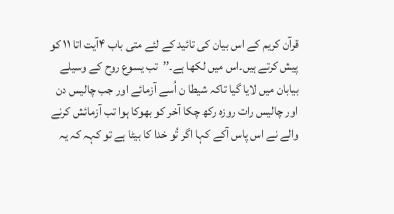قرآن کریم کے اس بیان کی تائید کے لئے متی باب ۴آیت اتا ۱۱ کو پیش کرتے ہیں۔اس میں لکھا ہے۔’’تب یسوع روح کے وسیلے بیابان میں لایا گیا تاکہ شیطا ن اُسے آزمائے اور جب چالیس دن اور چالیس رات روزہ رکھ چکا آخر کو بھوکا ہوا تب آزمائش کرنے والے نے اس پاس آکے کہا اگر تُو خدا کا بیٹا ہے تو کہہ کہ یہ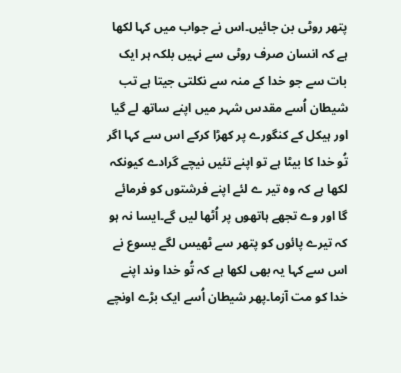پتھر روٹی بن جائیں۔اس نے جواب میں کہا لکھا ہے کہ انسان صرف روٹی سے نہیں بلکہ ہر ایک بات سے جو خدا کے منہ سے نکلتی جیتا ہے تب شیطان اُسے مقدس شہر میں اپنے ساتھ لے گیا اور ہیکل کے کنگورے پر کھڑا کرکے اس سے کہا اگر تُو خدا کا بیٹا ہے تو اپنے تئیں نیچے گرادے کیونکہ لکھا ہے کہ وہ تیر ے لئے اپنے فرشتوں کو فرمائے گا اور وے تجھے ہاتھوں پر اُٹھا لیں گے۔ایسا نہ ہو کہ تیرے پائوں کو پتھر سے ٹھیس لگے یسوع نے اس سے کہا یہ بھی لکھا ہے کہ تُو خدا وند اپنے خدا کو مت آزما۔پھر شیطان اُسے ایک بڑے اونچے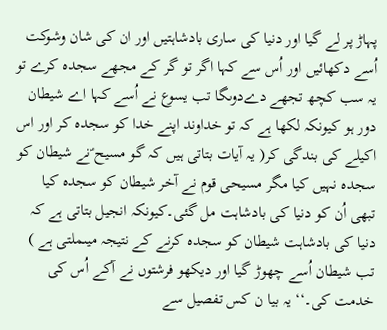پہاڑ پر لے گیا اور دنیا کی ساری بادشاہتیں اور ان کی شان وشوکت اُسے دکھائیں اور اُس سے کہا اگر تو گر کے مجھے سجدہ کرے تو یہ سب کچھ تجھے دےدوںگا تب یسوع نے اُسے کہا اے شیطان دور ہو کیونکہ لکھا ہے کہ تو خداوند اپنے خدا کو سجدہ کر اور اس اکیلے کی بندگی کر( یہ آیات بتاتی ہیں کہ گو مسیح ؑنے شیطان کو سجدہ نہیں کیا مگر مسیحی قوم نے آخر شیطان کو سجدہ کیا تبھی اُن کو دنیا کی بادشاہت مل گئی۔کیونکہ انجیل بتاتی ہے کہ دنیا کی بادشاہت شیطان کو سجدہ کرنے کے نتیجہ میںملتی ہے ) تب شیطان اُسے چھوڑ گیا اور دیکھو فرشتوں نے آکے اُس کی خدمت کی۔‘‘ یہ بیا ن کس تفصیل سے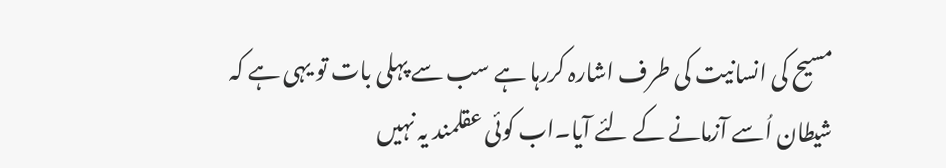مسیح کی انسانیت کی طرف اشارہ کررہا ہے سب سے پہلی بات تو یہی ہے کہ شیطان اُسے آزمانے کے لئے آیا۔اب کوئی عقلمند یہ نہیں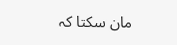مان سکتا کہ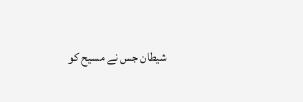شیطان جس نے مسیح کو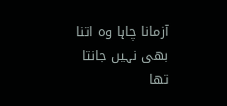آزمانا چاہا وہ اتنا بھی نہیں جانتا تھا